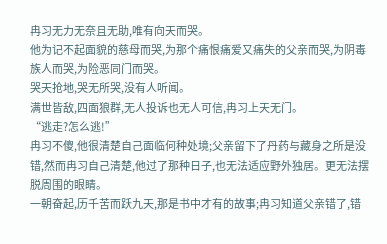冉习无力无奈且无助,唯有向天而哭。
他为记不起面貌的慈母而哭,为那个痛恨痛爱又痛失的父亲而哭,为阴毒族人而哭,为险恶同门而哭。
哭天抢地,哭无所哭,没有人听闻。
满世皆敌,四面狼群,无人投诉也无人可信,冉习上天无门。
“逃走?怎么逃!”
冉习不傻,他很清楚自己面临何种处境;父亲留下了丹药与藏身之所是没错,然而冉习自己清楚,他过了那种日子,也无法适应野外独居。更无法摆脱周围的眼睛。
一朝奋起,历千苦而跃九天,那是书中才有的故事;冉习知道父亲错了,错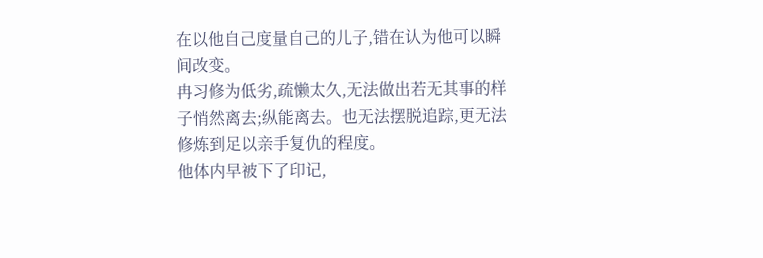在以他自己度量自己的儿子,错在认为他可以瞬间改变。
冉习修为低劣,疏懒太久,无法做出若无其事的样子悄然离去;纵能离去。也无法摆脱追踪,更无法修炼到足以亲手复仇的程度。
他体内早被下了印记,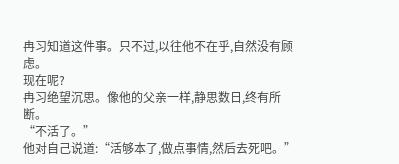冉习知道这件事。只不过,以往他不在乎,自然没有顾虑。
现在呢?
冉习绝望沉思。像他的父亲一样,静思数日,终有所断。
“不活了。”
他对自己说道:“活够本了,做点事情,然后去死吧。”